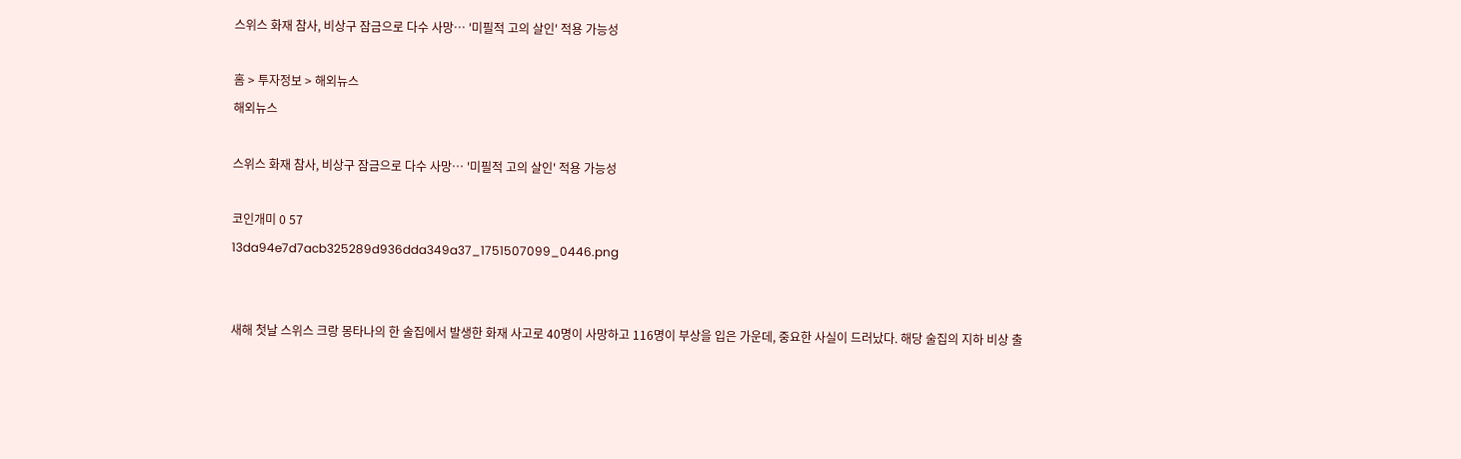스위스 화재 참사, 비상구 잠금으로 다수 사망… '미필적 고의 살인' 적용 가능성

홈 > 투자정보 > 해외뉴스
해외뉴스

스위스 화재 참사, 비상구 잠금으로 다수 사망… '미필적 고의 살인' 적용 가능성

코인개미 0 57
13da94e7d7acb325289d936dda349a37_1751507099_0446.png


새해 첫날 스위스 크랑 몽타나의 한 술집에서 발생한 화재 사고로 40명이 사망하고 116명이 부상을 입은 가운데, 중요한 사실이 드러났다. 해당 술집의 지하 비상 출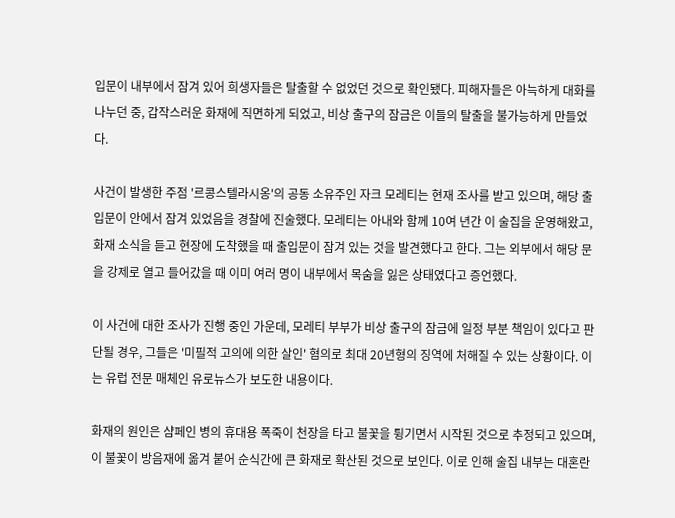입문이 내부에서 잠겨 있어 희생자들은 탈출할 수 없었던 것으로 확인됐다. 피해자들은 아늑하게 대화를 나누던 중, 갑작스러운 화재에 직면하게 되었고, 비상 출구의 잠금은 이들의 탈출을 불가능하게 만들었다.

사건이 발생한 주점 '르콩스텔라시옹'의 공동 소유주인 자크 모레티는 현재 조사를 받고 있으며, 해당 출입문이 안에서 잠겨 있었음을 경찰에 진술했다. 모레티는 아내와 함께 10여 년간 이 술집을 운영해왔고, 화재 소식을 듣고 현장에 도착했을 때 출입문이 잠겨 있는 것을 발견했다고 한다. 그는 외부에서 해당 문을 강제로 열고 들어갔을 때 이미 여러 명이 내부에서 목숨을 잃은 상태였다고 증언했다.

이 사건에 대한 조사가 진행 중인 가운데, 모레티 부부가 비상 출구의 잠금에 일정 부분 책임이 있다고 판단될 경우, 그들은 '미필적 고의에 의한 살인' 혐의로 최대 20년형의 징역에 처해질 수 있는 상황이다. 이는 유럽 전문 매체인 유로뉴스가 보도한 내용이다.

화재의 원인은 샴페인 병의 휴대용 폭죽이 천장을 타고 불꽃을 튕기면서 시작된 것으로 추정되고 있으며, 이 불꽃이 방음재에 옮겨 붙어 순식간에 큰 화재로 확산된 것으로 보인다. 이로 인해 술집 내부는 대혼란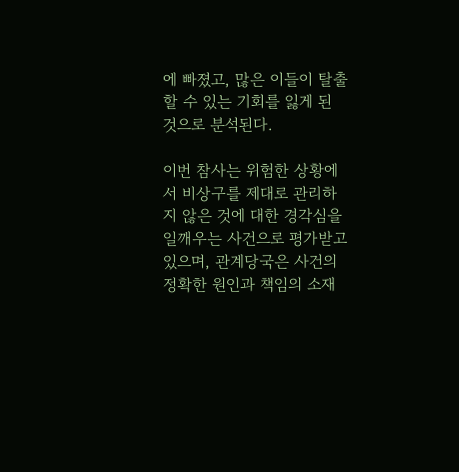에 빠졌고, 많은 이들이 탈출할 수 있는 기회를 잃게 된 것으로 분석된다.

이번 참사는 위험한 상황에서 비상구를 제대로 관리하지 않은 것에 대한 경각심을 일깨우는 사건으로 평가받고 있으며, 관계당국은 사건의 정확한 원인과 책임의 소재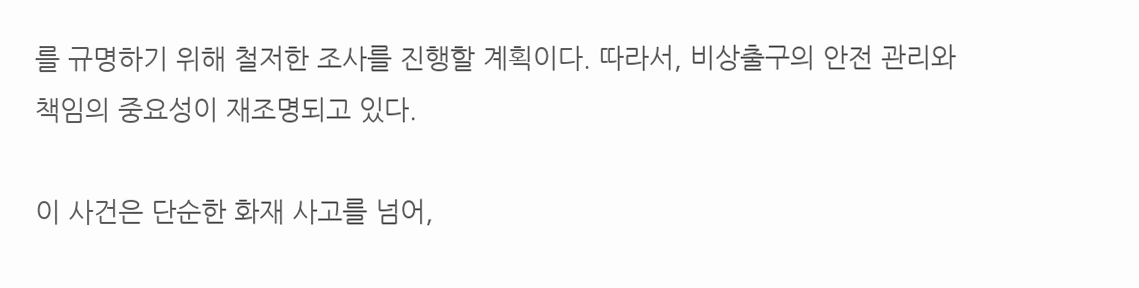를 규명하기 위해 철저한 조사를 진행할 계획이다. 따라서, 비상출구의 안전 관리와 책임의 중요성이 재조명되고 있다.

이 사건은 단순한 화재 사고를 넘어,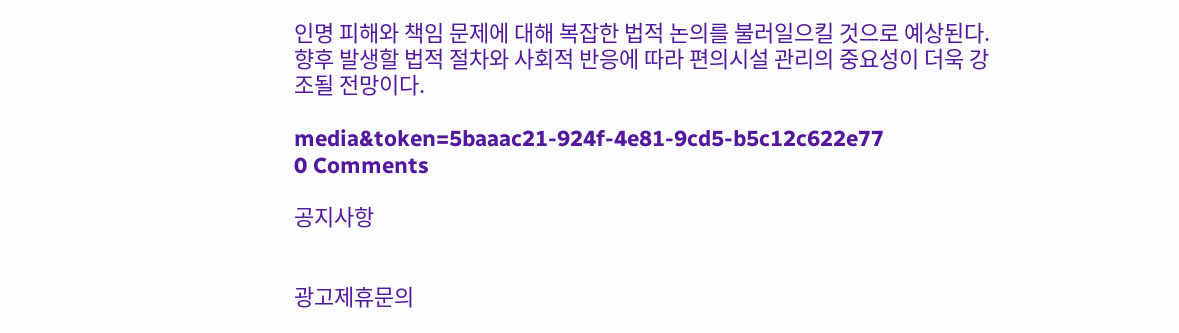인명 피해와 책임 문제에 대해 복잡한 법적 논의를 불러일으킬 것으로 예상된다. 향후 발생할 법적 절차와 사회적 반응에 따라 편의시설 관리의 중요성이 더욱 강조될 전망이다.

media&token=5baaac21-924f-4e81-9cd5-b5c12c622e77
0 Comments

공지사항


광고제휴문의